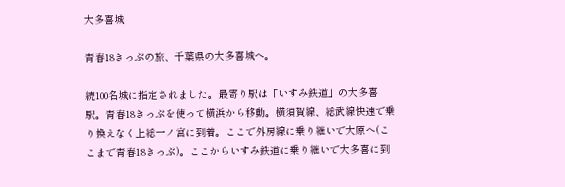大多喜城

青春18きっぷの旅、千葉県の大多喜城へ。

続100名城に指定されました。最寄り駅は「いすみ鉄道」の大多喜駅。青春18きっぷを使って横浜から移動。横須賀線、総武線快速で乗り換えなく上総一ノ宮に到着。ここで外房線に乗り継いで大原へ(ここまで青春18きっぷ)。ここからいすみ鉄道に乗り継いで大多喜に到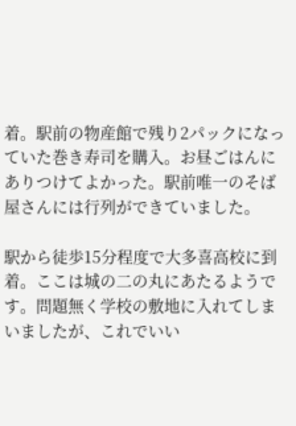着。駅前の物産館で残り2パックになっていた巻き寿司を購入。お昼ごはんにありつけてよかった。駅前唯一のそば屋さんには行列ができていました。

駅から徒歩15分程度で大多喜高校に到着。ここは城の二の丸にあたるようです。問題無く学校の敷地に入れてしまいましたが、これでいい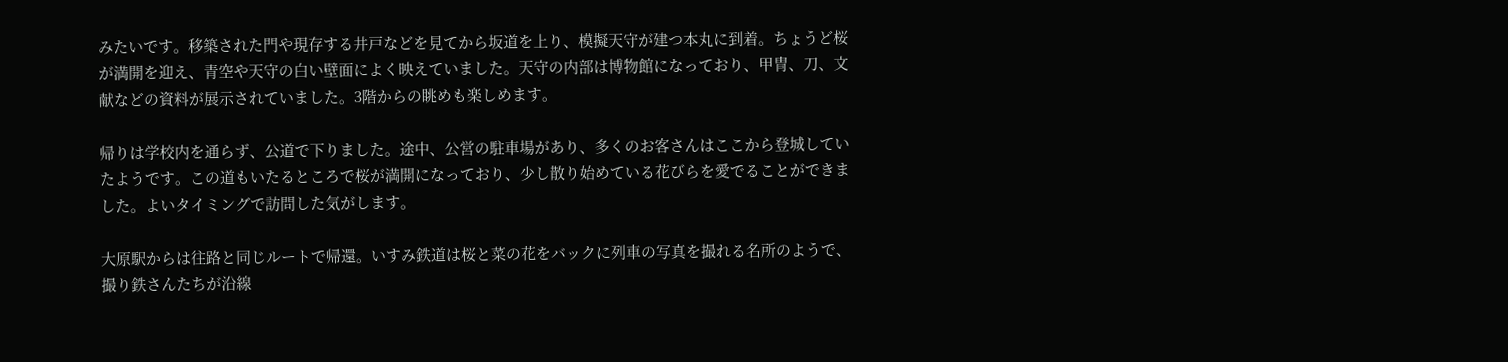みたいです。移築された門や現存する井戸などを見てから坂道を上り、模擬天守が建つ本丸に到着。ちょうど桜が満開を迎え、青空や天守の白い壁面によく映えていました。天守の内部は博物館になっており、甲冑、刀、文献などの資料が展示されていました。3階からの眺めも楽しめます。

帰りは学校内を通らず、公道で下りました。途中、公営の駐車場があり、多くのお客さんはここから登城していたようです。この道もいたるところで桜が満開になっており、少し散り始めている花びらを愛でることができました。よいタイミングで訪問した気がします。

大原駅からは往路と同じルートで帰還。いすみ鉄道は桜と菜の花をバックに列車の写真を撮れる名所のようで、撮り鉄さんたちが沿線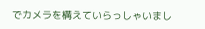でカメラを構えていらっしゃいまし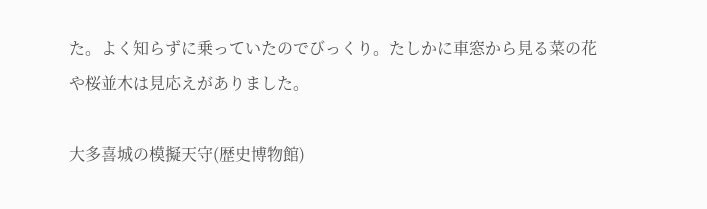た。よく知らずに乗っていたのでびっくり。たしかに車窓から見る菜の花や桜並木は見応えがありました。

大多喜城の模擬天守(歴史博物館)